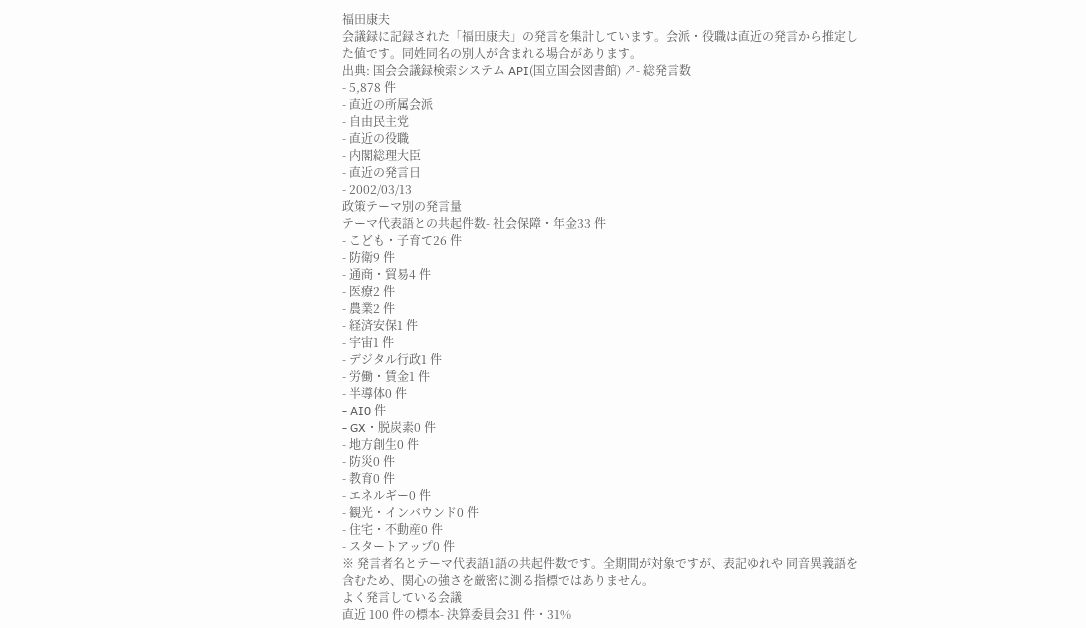福田康夫
会議録に記録された「福田康夫」の発言を集計しています。会派・役職は直近の発言から推定した値です。同姓同名の別人が含まれる場合があります。
出典: 国会会議録検索システム API(国立国会図書館) ↗- 総発言数
- 5,878 件
- 直近の所属会派
- 自由民主党
- 直近の役職
- 内閣総理大臣
- 直近の発言日
- 2002/03/13
政策テーマ別の発言量
テーマ代表語との共起件数- 社会保障・年金33 件
- こども・子育て26 件
- 防衛9 件
- 通商・貿易4 件
- 医療2 件
- 農業2 件
- 経済安保1 件
- 宇宙1 件
- デジタル行政1 件
- 労働・賃金1 件
- 半導体0 件
- AI0 件
- GX・脱炭素0 件
- 地方創生0 件
- 防災0 件
- 教育0 件
- エネルギー0 件
- 観光・インバウンド0 件
- 住宅・不動産0 件
- スタートアップ0 件
※ 発言者名とテーマ代表語1語の共起件数です。全期間が対象ですが、表記ゆれや 同音異義語を含むため、関心の強さを厳密に測る指標ではありません。
よく発言している会議
直近 100 件の標本- 決算委員会31 件・31%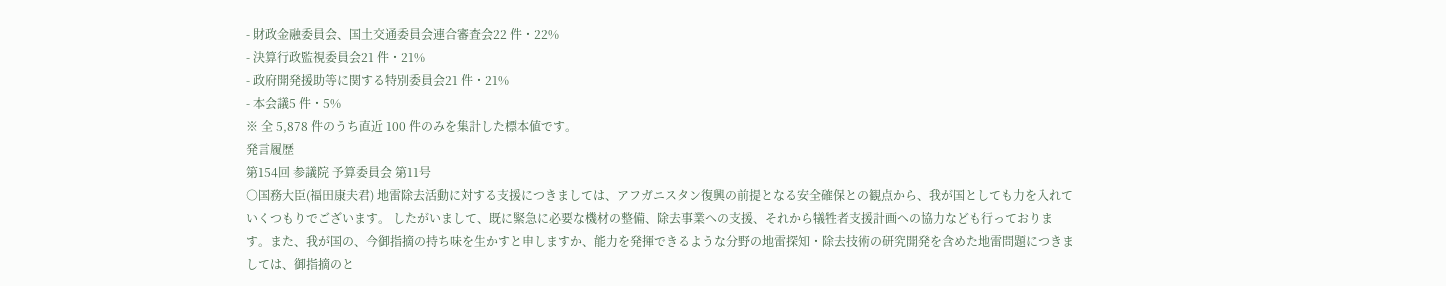- 財政金融委員会、国土交通委員会連合審査会22 件・22%
- 決算行政監視委員会21 件・21%
- 政府開発援助等に関する特別委員会21 件・21%
- 本会議5 件・5%
※ 全 5,878 件のうち直近 100 件のみを集計した標本値です。
発言履歴
第154回 参議院 予算委員会 第11号
○国務大臣(福田康夫君) 地雷除去活動に対する支援につきましては、アフガニスタン復興の前提となる安全確保との観点から、我が国としても力を入れていくつもりでございます。 したがいまして、既に緊急に必要な機材の整備、除去事業への支援、それから犠牲者支援計画への協力なども行っております。また、我が国の、今御指摘の持ち味を生かすと申しますか、能力を発揮できるような分野の地雷探知・除去技術の研究開発を含めた地雷問題につきましては、御指摘のと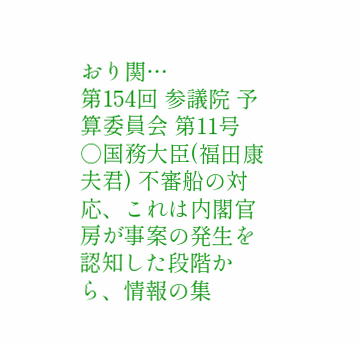おり関…
第154回 参議院 予算委員会 第11号
○国務大臣(福田康夫君) 不審船の対応、これは内閣官房が事案の発生を認知した段階から、情報の集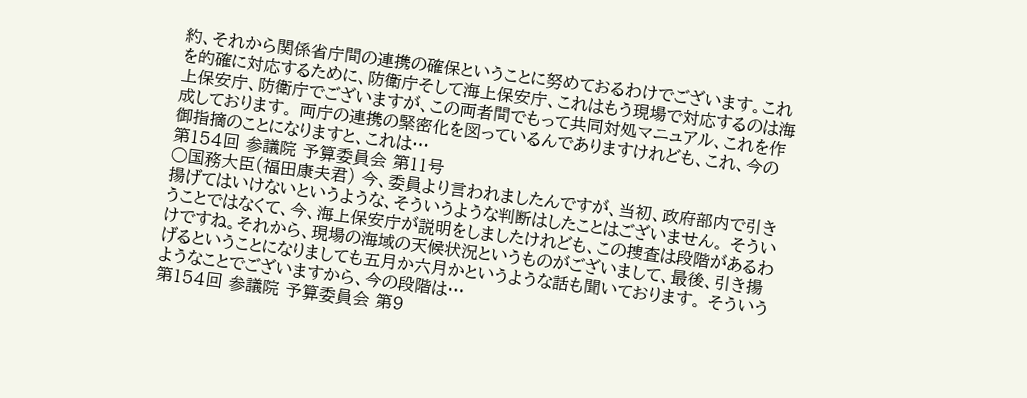約、それから関係省庁間の連携の確保ということに努めておるわけでございます。これを的確に対応するために、防衛庁そして海上保安庁、これはもう現場で対応するのは海上保安庁、防衛庁でございますが、この両者間でもって共同対処マニュアル、これを作成しております。 両庁の連携の緊密化を図っているんでありますけれども、これ、今の御指摘のことになりますと、これは…
第154回 参議院 予算委員会 第11号
○国務大臣(福田康夫君) 今、委員より言われましたんですが、当初、政府部内で引き揚げてはいけないというような、そういうような判断はしたことはございません。 そういうことではなくて、今、海上保安庁が説明をしましたけれども、この捜査は段階があるわけですね。それから、現場の海域の天候状況というものがございまして、最後、引き揚げるということになりましても五月か六月かというような話も聞いております。 そういうようなことでございますから、今の段階は…
第154回 参議院 予算委員会 第9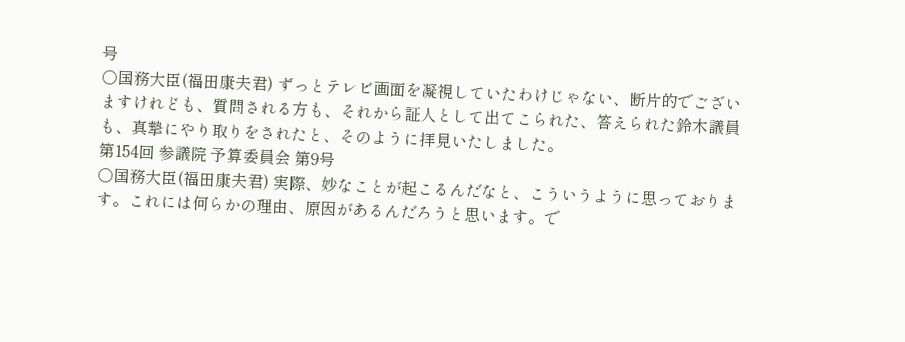号
○国務大臣(福田康夫君) ずっとテレビ画面を凝視していたわけじゃない、断片的でございますけれども、質問される方も、それから証人として出てこられた、答えられた鈴木議員も、真摯にやり取りをされたと、そのように拝見いたしました。
第154回 参議院 予算委員会 第9号
○国務大臣(福田康夫君) 実際、妙なことが起こるんだなと、こういうように思っております。これには何らかの理由、原因があるんだろうと思います。で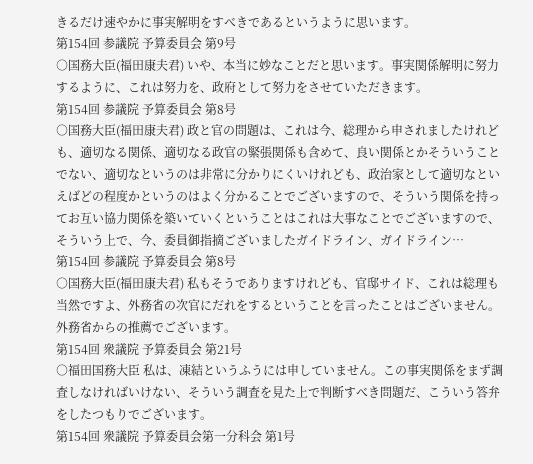きるだけ速やかに事実解明をすべきであるというように思います。
第154回 参議院 予算委員会 第9号
○国務大臣(福田康夫君) いや、本当に妙なことだと思います。事実関係解明に努力するように、これは努力を、政府として努力をさせていただきます。
第154回 参議院 予算委員会 第8号
○国務大臣(福田康夫君) 政と官の問題は、これは今、総理から申されましたけれども、適切なる関係、適切なる政官の緊張関係も含めて、良い関係とかそういうことでない、適切なというのは非常に分かりにくいけれども、政治家として適切なといえばどの程度かというのはよく分かることでございますので、そういう関係を持ってお互い協力関係を築いていくということはこれは大事なことでございますので、そういう上で、今、委員御指摘ございましたガイドライン、ガイドライン…
第154回 参議院 予算委員会 第8号
○国務大臣(福田康夫君) 私もそうでありますけれども、官邸サイド、これは総理も当然ですよ、外務省の次官にだれをするということを言ったことはございません。外務省からの推薦でございます。
第154回 衆議院 予算委員会 第21号
○福田国務大臣 私は、凍結というふうには申していません。この事実関係をまず調査しなければいけない、そういう調査を見た上で判断すべき問題だ、こういう答弁をしたつもりでございます。
第154回 衆議院 予算委員会第一分科会 第1号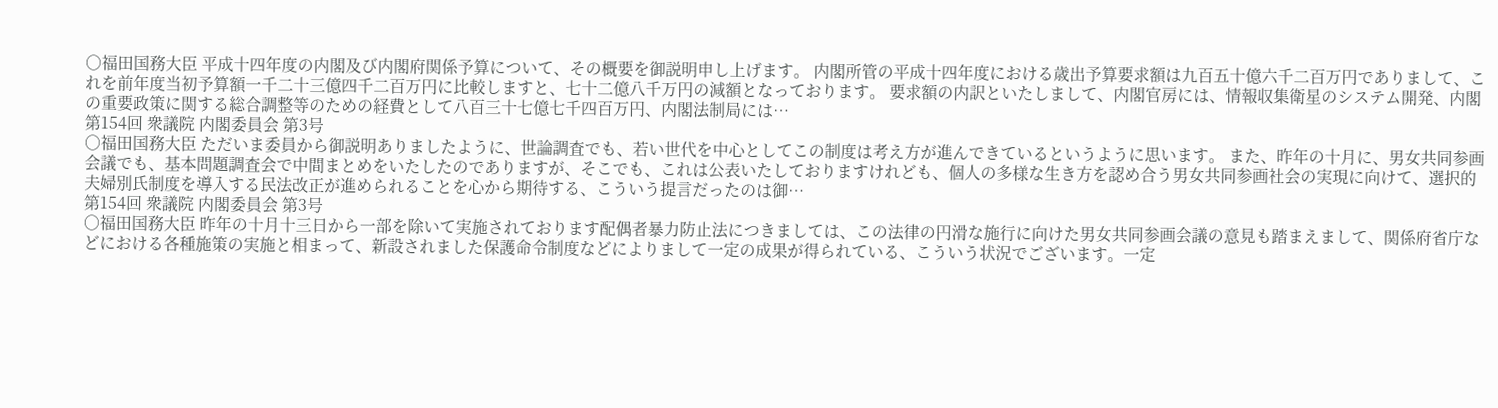○福田国務大臣 平成十四年度の内閣及び内閣府関係予算について、その概要を御説明申し上げます。 内閣所管の平成十四年度における歳出予算要求額は九百五十億六千二百万円でありまして、これを前年度当初予算額一千二十三億四千二百万円に比較しますと、七十二億八千万円の減額となっております。 要求額の内訳といたしまして、内閣官房には、情報収集衛星のシステム開発、内閣の重要政策に関する総合調整等のための経費として八百三十七億七千四百万円、内閣法制局には…
第154回 衆議院 内閣委員会 第3号
○福田国務大臣 ただいま委員から御説明ありましたように、世論調査でも、若い世代を中心としてこの制度は考え方が進んできているというように思います。 また、昨年の十月に、男女共同参画会議でも、基本問題調査会で中間まとめをいたしたのでありますが、そこでも、これは公表いたしておりますけれども、個人の多様な生き方を認め合う男女共同参画社会の実現に向けて、選択的夫婦別氏制度を導入する民法改正が進められることを心から期待する、こういう提言だったのは御…
第154回 衆議院 内閣委員会 第3号
○福田国務大臣 昨年の十月十三日から一部を除いて実施されております配偶者暴力防止法につきましては、この法律の円滑な施行に向けた男女共同参画会議の意見も踏まえまして、関係府省庁などにおける各種施策の実施と相まって、新設されました保護命令制度などによりまして一定の成果が得られている、こういう状況でございます。一定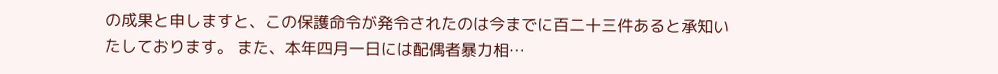の成果と申しますと、この保護命令が発令されたのは今までに百二十三件あると承知いたしております。 また、本年四月一日には配偶者暴力相…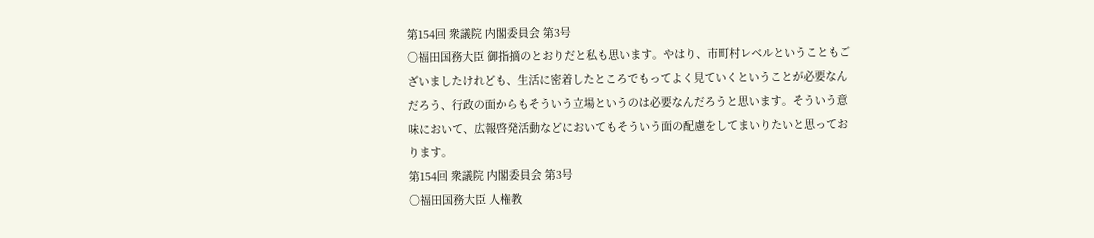第154回 衆議院 内閣委員会 第3号
○福田国務大臣 御指摘のとおりだと私も思います。やはり、市町村レベルということもございましたけれども、生活に密着したところでもってよく見ていくということが必要なんだろう、行政の面からもそういう立場というのは必要なんだろうと思います。そういう意味において、広報啓発活動などにおいてもそういう面の配慮をしてまいりたいと思っております。
第154回 衆議院 内閣委員会 第3号
○福田国務大臣 人権教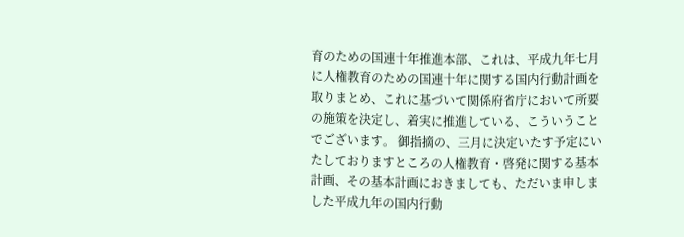育のための国連十年推進本部、これは、平成九年七月に人権教育のための国連十年に関する国内行動計画を取りまとめ、これに基づいて関係府省庁において所要の施策を決定し、着実に推進している、こういうことでございます。 御指摘の、三月に決定いたす予定にいたしておりますところの人権教育・啓発に関する基本計画、その基本計画におきましても、ただいま申しました平成九年の国内行動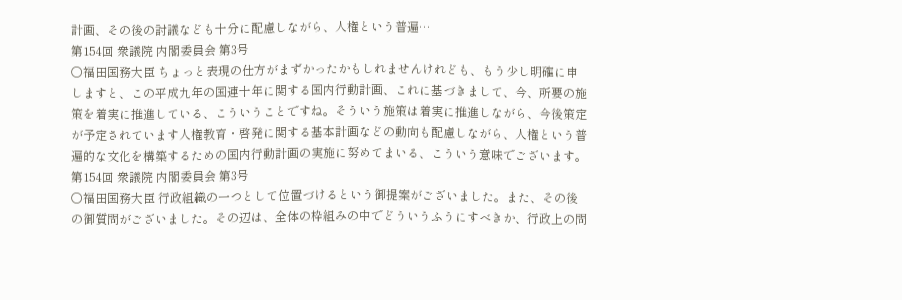計画、その後の討議なども十分に配慮しながら、人権という普遍…
第154回 衆議院 内閣委員会 第3号
○福田国務大臣 ちょっと表現の仕方がまずかったかもしれませんけれども、もう少し明確に申しますと、この平成九年の国連十年に関する国内行動計画、これに基づきまして、今、所要の施策を着実に推進している、こういうことですね。そういう施策は着実に推進しながら、今後策定が予定されています人権教育・啓発に関する基本計画などの動向も配慮しながら、人権という普遍的な文化を構築するための国内行動計画の実施に努めてまいる、こういう意味でございます。
第154回 衆議院 内閣委員会 第3号
○福田国務大臣 行政組織の一つとして位置づけるという御提案がございました。また、その後の御質問がございました。その辺は、全体の枠組みの中でどういうふうにすべきか、行政上の問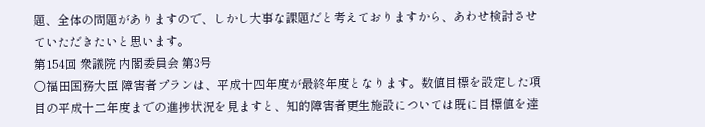題、全体の問題がありますので、しかし大事な課題だと考えておりますから、あわせ検討させていただきたいと思います。
第154回 衆議院 内閣委員会 第3号
○福田国務大臣 障害者プランは、平成十四年度が最終年度となります。数値目標を設定した項目の平成十二年度までの進捗状況を見ますと、知的障害者更生施設については既に目標値を達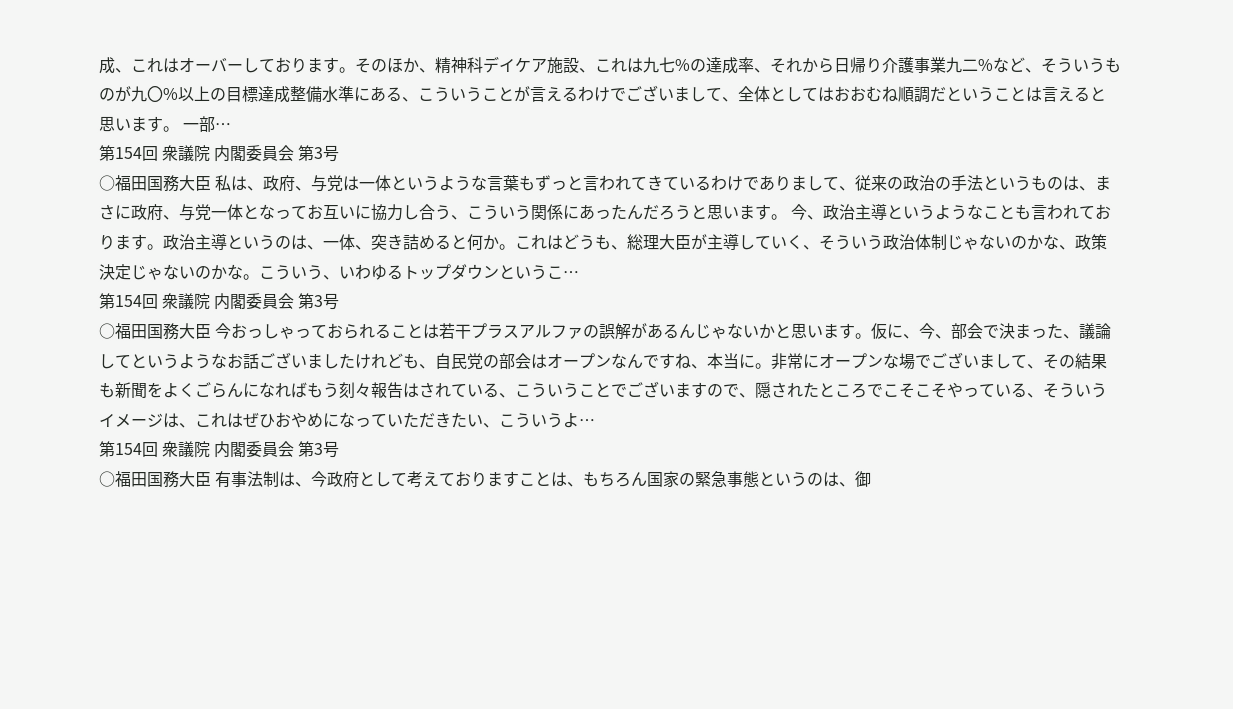成、これはオーバーしております。そのほか、精神科デイケア施設、これは九七%の達成率、それから日帰り介護事業九二%など、そういうものが九〇%以上の目標達成整備水準にある、こういうことが言えるわけでございまして、全体としてはおおむね順調だということは言えると思います。 一部…
第154回 衆議院 内閣委員会 第3号
○福田国務大臣 私は、政府、与党は一体というような言葉もずっと言われてきているわけでありまして、従来の政治の手法というものは、まさに政府、与党一体となってお互いに協力し合う、こういう関係にあったんだろうと思います。 今、政治主導というようなことも言われております。政治主導というのは、一体、突き詰めると何か。これはどうも、総理大臣が主導していく、そういう政治体制じゃないのかな、政策決定じゃないのかな。こういう、いわゆるトップダウンというこ…
第154回 衆議院 内閣委員会 第3号
○福田国務大臣 今おっしゃっておられることは若干プラスアルファの誤解があるんじゃないかと思います。仮に、今、部会で決まった、議論してというようなお話ございましたけれども、自民党の部会はオープンなんですね、本当に。非常にオープンな場でございまして、その結果も新聞をよくごらんになればもう刻々報告はされている、こういうことでございますので、隠されたところでこそこそやっている、そういうイメージは、これはぜひおやめになっていただきたい、こういうよ…
第154回 衆議院 内閣委員会 第3号
○福田国務大臣 有事法制は、今政府として考えておりますことは、もちろん国家の緊急事態というのは、御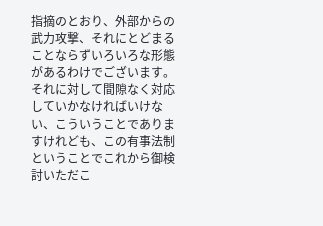指摘のとおり、外部からの武力攻撃、それにとどまることならずいろいろな形態があるわけでございます。それに対して間隙なく対応していかなければいけない、こういうことでありますけれども、この有事法制ということでこれから御検討いただこ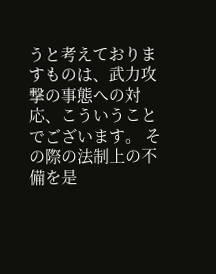うと考えておりますものは、武力攻撃の事態への対応、こういうことでございます。 その際の法制上の不備を是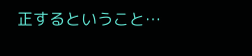正するということ…